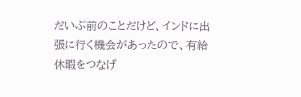だいぶ前のことだけど、インドに出張に行く機会があったので、有給休暇をつなげ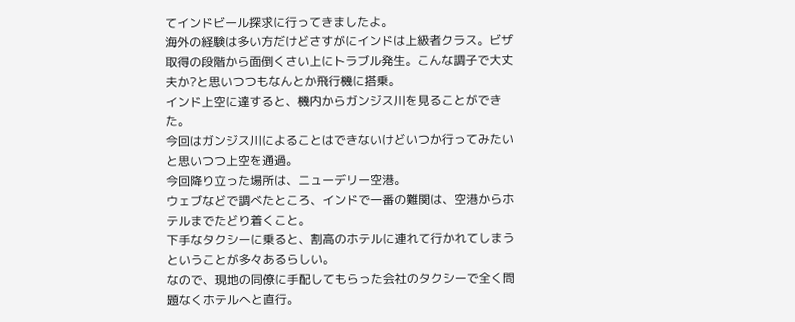てインドビール探求に行ってきましたよ。
海外の経験は多い方だけどさすがにインドは上級者クラス。ビザ取得の段階から面倒くさい上にトラブル発生。こんな調子で大丈夫か?と思いつつもなんとか飛行機に搭乗。
インド上空に達すると、機内からガンジス川を見ることができた。
今回はガンジス川によることはできないけどいつか行ってみたいと思いつつ上空を通過。
今回降り立った場所は、ニューデリー空港。
ウェブなどで調べたところ、インドで一番の難関は、空港からホテルまでたどり着くこと。
下手なタクシーに乗ると、割高のホテルに連れて行かれてしまうということが多々あるらしい。
なので、現地の同僚に手配してもらった会社のタクシーで全く問題なくホテルへと直行。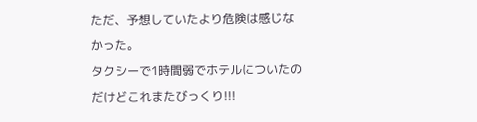ただ、予想していたより危険は感じなかった。
タクシーで1時間弱でホテルについたのだけどこれまたびっくり!!!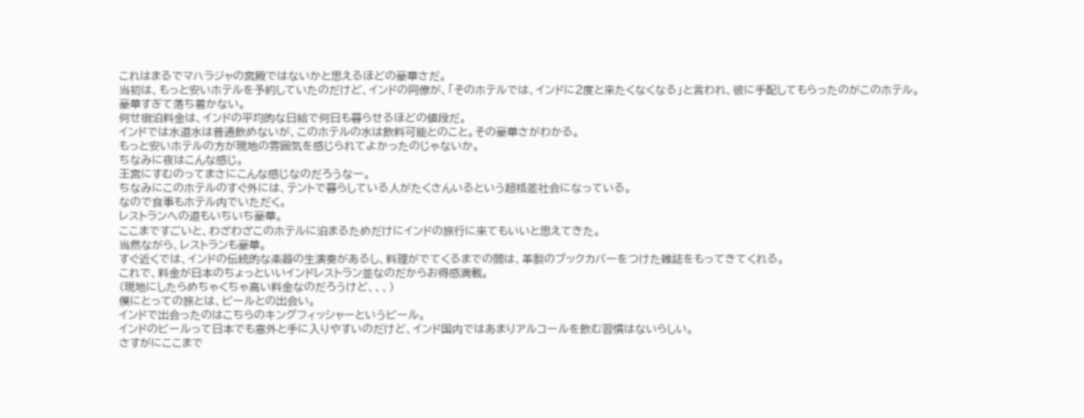これはまるでマハラジャの宮殿ではないかと思えるほどの豪華さだ。
当初は、もっと安いホテルを予約していたのだけど、インドの同僚が、「そのホテルでは、インドに2度と来たくなくなる」と言われ、彼に手配してもらったのがこのホテル。
豪華すぎて落ち着かない。
何せ宿泊料金は、インドの平均的な日給で何日も暮らせるほどの値段だ。
インドでは水道水は普通飲めないが、このホテルの水は飲料可能とのこと。その豪華さがわかる。
もっと安いホテルの方が現地の雰囲気を感じられてよかったのじゃないか。
ちなみに夜はこんな感じ。
王宮にすむのってまさにこんな感じなのだろうなー。
ちなみにこのホテルのすぐ外には、テントで暮らしている人がたくさんいるという超格差社会になっている。
なので食事もホテル内でいただく。
レストランへの道もいちいち豪華。
ここまですごいと、わざわざこのホテルに泊まるためだけにインドの旅行に来てもいいと思えてきた。
当然ながら、レストランも豪華。
すぐ近くでは、インドの伝統的な楽器の生演奏があるし、料理がでてくるまでの間は、革製のブックカバーをつけた雑誌をもってきてくれる。
これで、料金が日本のちょっといいインドレストラン並なのだからお得感満載。
(現地にしたらめちゃくちゃ高い料金なのだろうけど、、、)
僕にとっての旅とは、ビールとの出会い。
インドで出会ったのはこちらのキングフィッシャーというビール。
インドのビールって日本でも意外と手に入りやすいのだけど、インド国内ではあまりアルコールを飲む習慣はないらしい。
さすがにここまで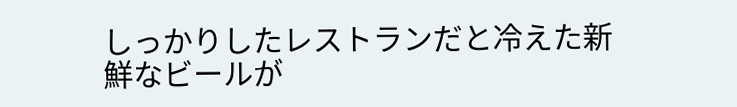しっかりしたレストランだと冷えた新鮮なビールが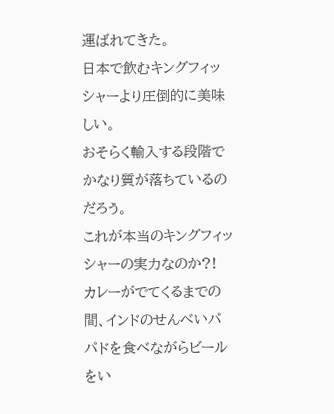運ばれてきた。
日本で飲むキングフィッシャーより圧倒的に美味しい。
おそらく輸入する段階でかなり質が落ちているのだろう。
これが本当のキングフィッシャーの実力なのか?!
カレーがでてくるまでの間、インドのせんべいパパドを食べながらビールをい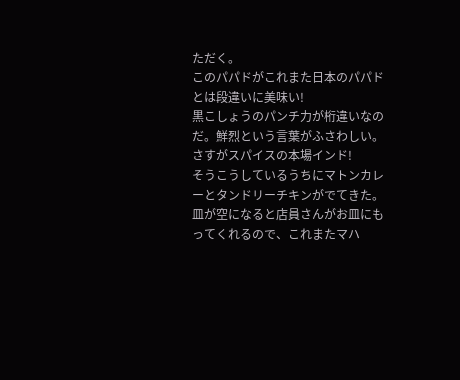ただく。
このパパドがこれまた日本のパパドとは段違いに美味い!
黒こしょうのパンチ力が桁違いなのだ。鮮烈という言葉がふさわしい。
さすがスパイスの本場インド!
そうこうしているうちにマトンカレーとタンドリーチキンがでてきた。
皿が空になると店員さんがお皿にもってくれるので、これまたマハ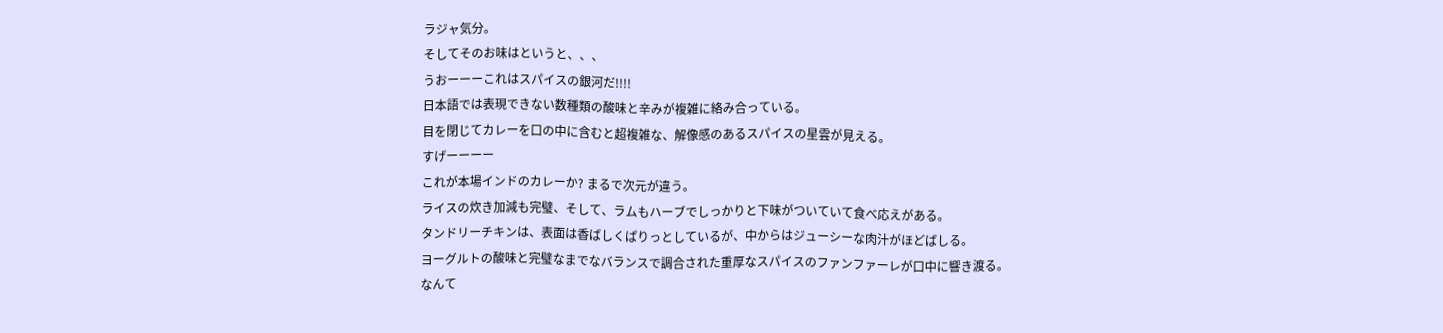ラジャ気分。
そしてそのお味はというと、、、
うおーーーこれはスパイスの銀河だ!!!!
日本語では表現できない数種類の酸味と辛みが複雑に絡み合っている。
目を閉じてカレーを口の中に含むと超複雑な、解像感のあるスパイスの星雲が見える。
すげーーーー
これが本場インドのカレーか? まるで次元が違う。
ライスの炊き加減も完璧、そして、ラムもハーブでしっかりと下味がついていて食べ応えがある。
タンドリーチキンは、表面は香ばしくぱりっとしているが、中からはジューシーな肉汁がほどばしる。
ヨーグルトの酸味と完璧なまでなバランスで調合された重厚なスパイスのファンファーレが口中に響き渡る。
なんて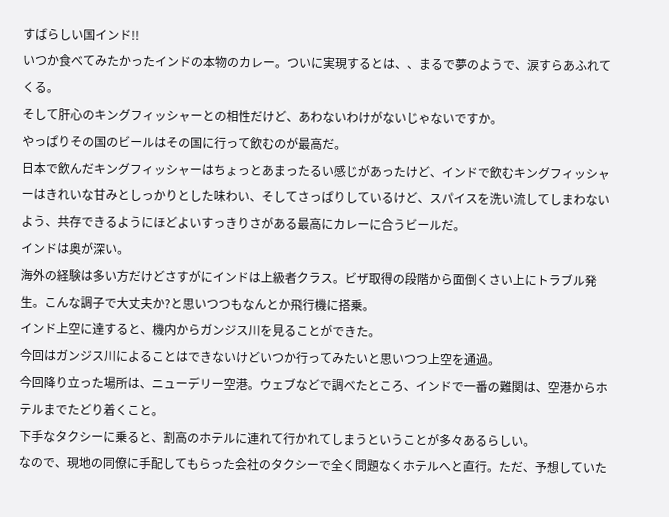すばらしい国インド!!
いつか食べてみたかったインドの本物のカレー。ついに実現するとは、、まるで夢のようで、涙すらあふれてくる。
そして肝心のキングフィッシャーとの相性だけど、あわないわけがないじゃないですか。
やっぱりその国のビールはその国に行って飲むのが最高だ。
日本で飲んだキングフィッシャーはちょっとあまったるい感じがあったけど、インドで飲むキングフィッシャーはきれいな甘みとしっかりとした味わい、そしてさっぱりしているけど、スパイスを洗い流してしまわないよう、共存できるようにほどよいすっきりさがある最高にカレーに合うビールだ。
インドは奥が深い。
海外の経験は多い方だけどさすがにインドは上級者クラス。ビザ取得の段階から面倒くさい上にトラブル発生。こんな調子で大丈夫か?と思いつつもなんとか飛行機に搭乗。
インド上空に達すると、機内からガンジス川を見ることができた。
今回はガンジス川によることはできないけどいつか行ってみたいと思いつつ上空を通過。
今回降り立った場所は、ニューデリー空港。ウェブなどで調べたところ、インドで一番の難関は、空港からホテルまでたどり着くこと。
下手なタクシーに乗ると、割高のホテルに連れて行かれてしまうということが多々あるらしい。
なので、現地の同僚に手配してもらった会社のタクシーで全く問題なくホテルへと直行。ただ、予想していた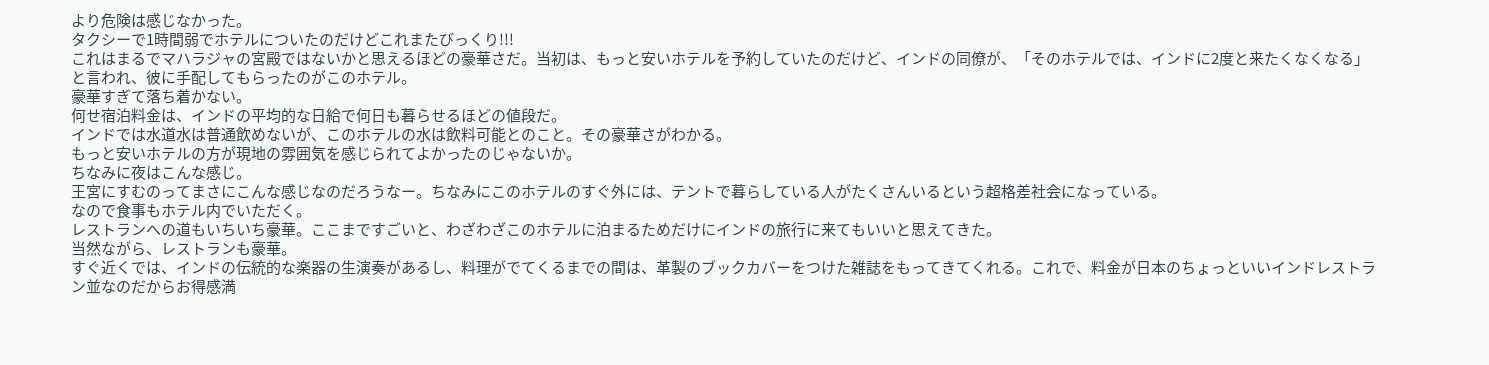より危険は感じなかった。
タクシーで1時間弱でホテルについたのだけどこれまたびっくり!!!
これはまるでマハラジャの宮殿ではないかと思えるほどの豪華さだ。当初は、もっと安いホテルを予約していたのだけど、インドの同僚が、「そのホテルでは、インドに2度と来たくなくなる」と言われ、彼に手配してもらったのがこのホテル。
豪華すぎて落ち着かない。
何せ宿泊料金は、インドの平均的な日給で何日も暮らせるほどの値段だ。
インドでは水道水は普通飲めないが、このホテルの水は飲料可能とのこと。その豪華さがわかる。
もっと安いホテルの方が現地の雰囲気を感じられてよかったのじゃないか。
ちなみに夜はこんな感じ。
王宮にすむのってまさにこんな感じなのだろうなー。ちなみにこのホテルのすぐ外には、テントで暮らしている人がたくさんいるという超格差社会になっている。
なので食事もホテル内でいただく。
レストランへの道もいちいち豪華。ここまですごいと、わざわざこのホテルに泊まるためだけにインドの旅行に来てもいいと思えてきた。
当然ながら、レストランも豪華。
すぐ近くでは、インドの伝統的な楽器の生演奏があるし、料理がでてくるまでの間は、革製のブックカバーをつけた雑誌をもってきてくれる。これで、料金が日本のちょっといいインドレストラン並なのだからお得感満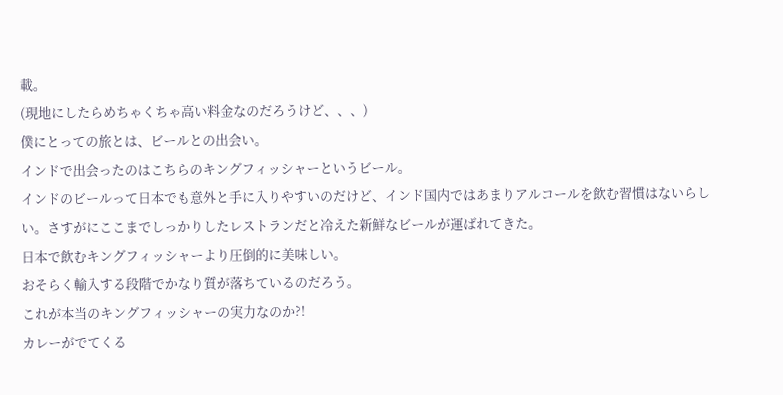載。
(現地にしたらめちゃくちゃ高い料金なのだろうけど、、、)
僕にとっての旅とは、ビールとの出会い。
インドで出会ったのはこちらのキングフィッシャーというビール。
インドのビールって日本でも意外と手に入りやすいのだけど、インド国内ではあまりアルコールを飲む習慣はないらしい。さすがにここまでしっかりしたレストランだと冷えた新鮮なビールが運ばれてきた。
日本で飲むキングフィッシャーより圧倒的に美味しい。
おそらく輸入する段階でかなり質が落ちているのだろう。
これが本当のキングフィッシャーの実力なのか?!
カレーがでてくる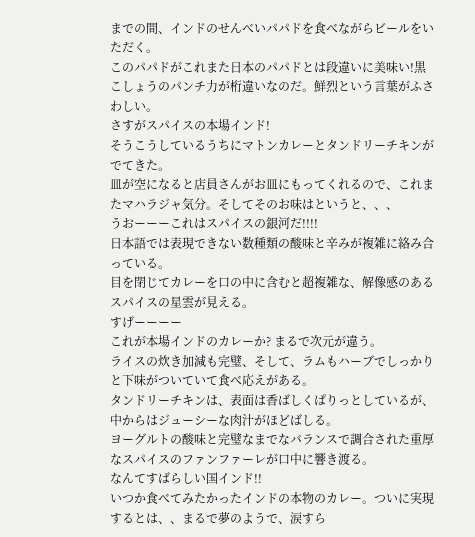までの間、インドのせんべいパパドを食べながらビールをいただく。
このパパドがこれまた日本のパパドとは段違いに美味い!黒こしょうのパンチ力が桁違いなのだ。鮮烈という言葉がふさわしい。
さすがスパイスの本場インド!
そうこうしているうちにマトンカレーとタンドリーチキンがでてきた。
皿が空になると店員さんがお皿にもってくれるので、これまたマハラジャ気分。そしてそのお味はというと、、、
うおーーーこれはスパイスの銀河だ!!!!
日本語では表現できない数種類の酸味と辛みが複雑に絡み合っている。
目を閉じてカレーを口の中に含むと超複雑な、解像感のあるスパイスの星雲が見える。
すげーーーー
これが本場インドのカレーか? まるで次元が違う。
ライスの炊き加減も完璧、そして、ラムもハーブでしっかりと下味がついていて食べ応えがある。
タンドリーチキンは、表面は香ばしくぱりっとしているが、中からはジューシーな肉汁がほどばしる。
ヨーグルトの酸味と完璧なまでなバランスで調合された重厚なスパイスのファンファーレが口中に響き渡る。
なんてすばらしい国インド!!
いつか食べてみたかったインドの本物のカレー。ついに実現するとは、、まるで夢のようで、涙すら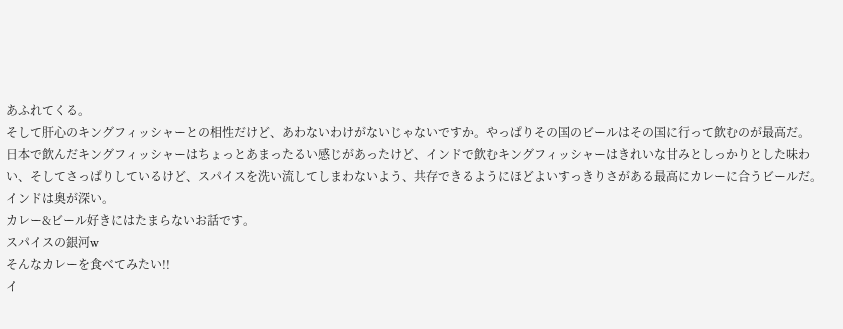あふれてくる。
そして肝心のキングフィッシャーとの相性だけど、あわないわけがないじゃないですか。やっぱりその国のビールはその国に行って飲むのが最高だ。
日本で飲んだキングフィッシャーはちょっとあまったるい感じがあったけど、インドで飲むキングフィッシャーはきれいな甘みとしっかりとした味わい、そしてさっぱりしているけど、スパイスを洗い流してしまわないよう、共存できるようにほどよいすっきりさがある最高にカレーに合うビールだ。
インドは奥が深い。
カレー&ビール好きにはたまらないお話です。
スパイスの銀河w
そんなカレーを食べてみたい!!
イ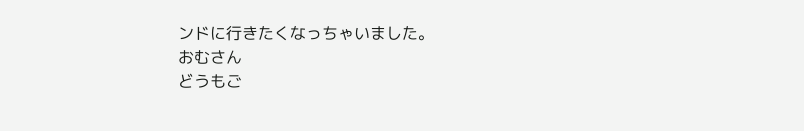ンドに行きたくなっちゃいました。
おむさん
どうもご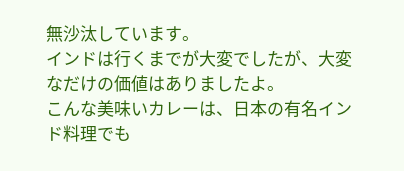無沙汰しています。
インドは行くまでが大変でしたが、大変なだけの価値はありましたよ。
こんな美味いカレーは、日本の有名インド料理でも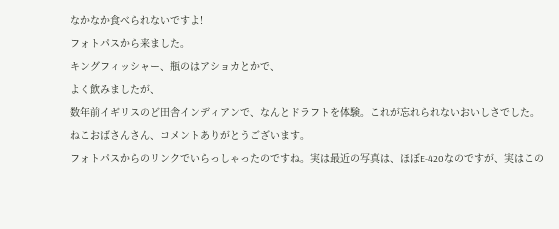なかなか食べられないですよ!
フォトパスから来ました。
キングフィッシャー、瓶のはアショカとかで、
よく飲みましたが、
数年前イギリスのど田舎インディアンで、なんとドラフトを体験。これが忘れられないおいしさでした。
ねこおばさんさん、コメントありがとうございます。
フォトパスからのリンクでいらっしゃったのですね。実は最近の写真は、ほぼE-420なのですが、実はこの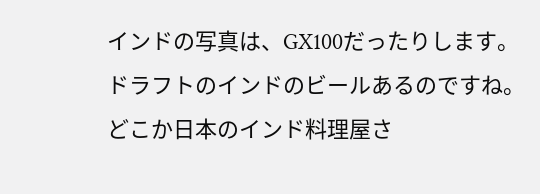インドの写真は、GX100だったりします。
ドラフトのインドのビールあるのですね。
どこか日本のインド料理屋さ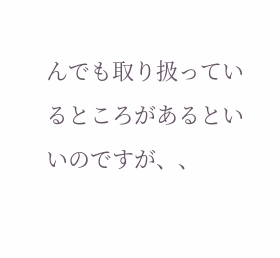んでも取り扱っているところがあるといいのですが、、